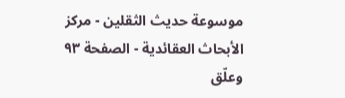موسوعة حديث الثقلين - مركز الأبحاث العقائدية - الصفحة ٩٣
وعلّق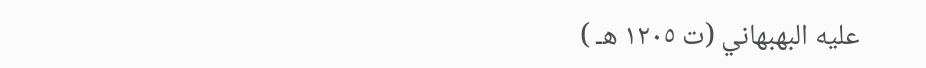عليه البهبهاني (ت ١٢٠٥ هـ )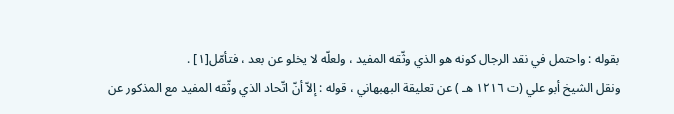بقوله : واحتمل في نقد الرجال كونه هو الذي وثّقه المفيد ، ولعلّه لا يخلو عن بعد ، فتأمّل[١] .
ونقل الشيخ أبو علي (ت ١٢١٦ هـ ) عن تعليقة البهبهاني ، قوله : إلاّ أنّ اتّحاد الذي وثّقه المفيد مع المذكور عن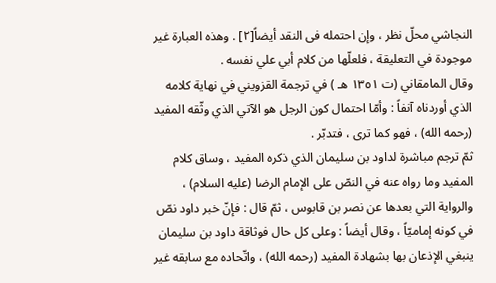النجاشي محلّ نظر ، وإن احتمله فى النقد أيضاً[٢] . وهذه العبارة غير موجودة في التعليقة ، فلعلّها من كلام أبي علي نفسه .
وقال المامقاني (ت ١٣٥١ هـ ) في ترجمة القزويني في نهاية كلامه الذي أوردناه آنفاً : وأمّا احتمال كون الرجل هو الآتي الذي وثّقه المفيد (رحمه الله) ، فهو كما ترى ، فتدبّر .
ثمّ ترجم مباشرة لداود بن سليمان الذي ذكره المفيد ، وساق كلام المفيد وما رواه عنه في النصّ على الإمام الرضا (عليه السلام) ، والرواية التي بعدها عن نصر بن قابوس ، ثمّ قال : فإنّ خبر داود نصّ في كونه إماميّاً ، وقال أيضاً : وعلى كل حال فوثاقة داود بن سليمان ينبغي الإذعان بها بشهادة المفيد (رحمه الله) ، واتّحاده مع سابقه غير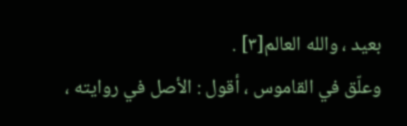بعيد ، والله العالم[٣] .
وعلّق في القاموس ، أقول : الأصل في روايته ،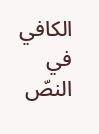الكافي في النصّ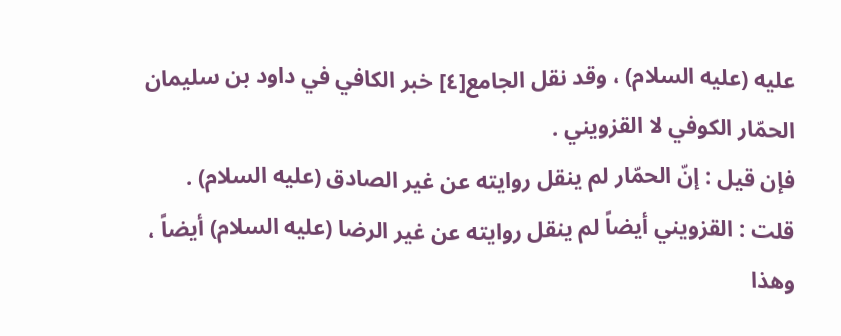عليه (عليه السلام) ، وقد نقل الجامع[٤] خبر الكافي في داود بن سليمان الحمّار الكوفي لا القزويني .
فإن قيل : إنّ الحمّار لم ينقل روايته عن غير الصادق (عليه السلام) .
قلت : القزويني أيضاً لم ينقل روايته عن غير الرضا (عليه السلام) أيضاً ، وهذا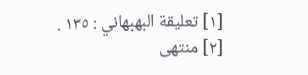[١] تعليقة البهبهاني : ١٣٥ .
[٢] منتهى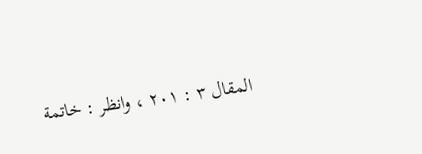المقال ٣ : ٢٠١ ، وانظر : خاتمة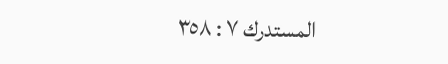المستدرك ٧ : ٣٥٨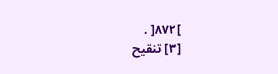]٨٧٢[ .
[٣] تنقيح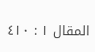المقال ١ : ٤١٠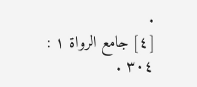.
[٤] جامع الرواة ١ : ٣٠٤ .